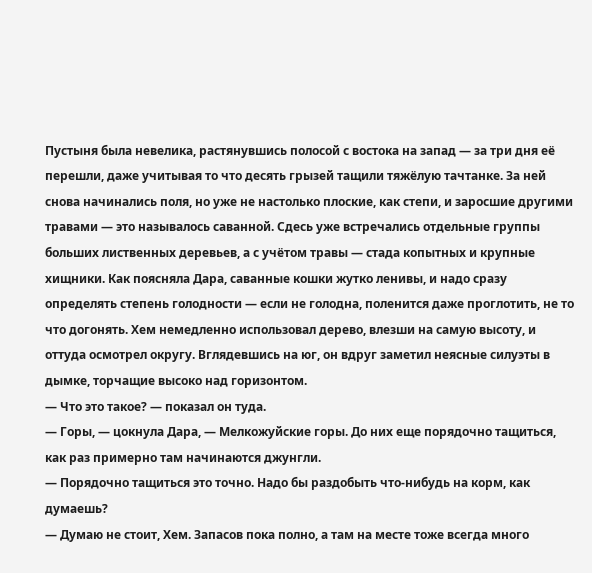Пустыня была невелика, растянувшись полосой с востока на запад — за три дня её перешли, даже учитывая то что десять грызей тащили тяжёлую тачтанке. За ней снова начинались поля, но уже не настолько плоские, как степи, и заросшие другими травами — это называлось саванной. Сдесь уже встречались отдельные группы больших лиственных деревьев, а с учётом травы — стада копытных и крупные хищники. Как поясняла Дара, саванные кошки жутко ленивы, и надо сразу определять степень голодности — если не голодна, поленится даже проглотить, не то что догонять. Хем немедленно использовал дерево, влезши на самую высоту, и оттуда осмотрел округу. Вглядевшись на юг, он вдруг заметил неясные силуэты в дымке, торчащие высоко над горизонтом.
— Что это такое? — показал он туда.
— Горы, — цокнула Дара, — Мелкожуйские горы. До них еще порядочно тащиться, как раз примерно там начинаются джунгли.
— Порядочно тащиться это точно. Надо бы раздобыть что-нибудь на корм, как думаешь?
— Думаю не стоит, Хем. Запасов пока полно, а там на месте тоже всегда много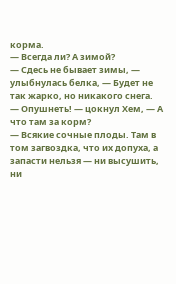корма.
— Всегда ли? А зимой?
— Сдесь не бывает зимы, — улыбнулась белка, — Будет не так жарко, но никакого снега.
— Опушнеть! — цокнул Хем, — А что там за корм?
— Всякие сочные плоды. Там в том загвоздка, что их допуха, а запасти нельзя — ни высушить, ни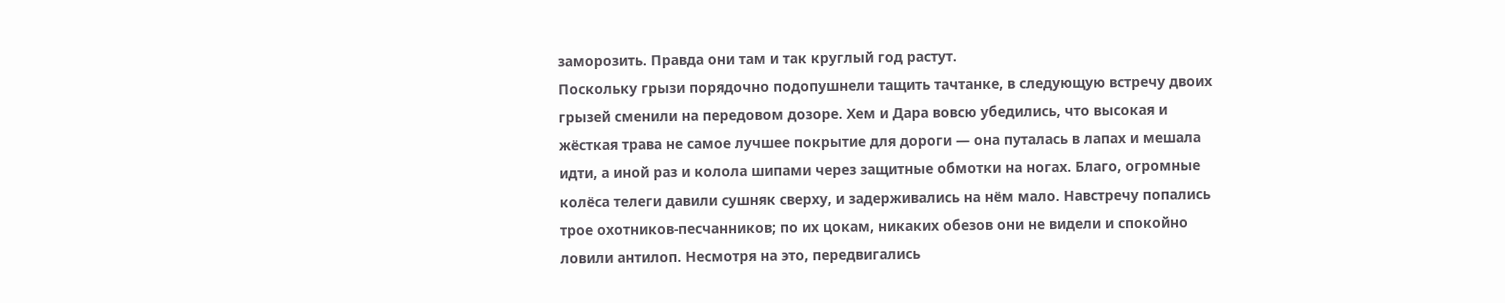заморозить. Правда они там и так круглый год растут.
Поскольку грызи порядочно подопушнели тащить тачтанке, в следующую встречу двоих грызей сменили на передовом дозоре. Хем и Дара вовсю убедились, что высокая и жёсткая трава не самое лучшее покрытие для дороги — она путалась в лапах и мешала идти, а иной раз и колола шипами через защитные обмотки на ногах. Благо, огромные колёса телеги давили сушняк сверху, и задерживались на нём мало. Навстречу попались трое охотников-песчанников; по их цокам, никаких обезов они не видели и спокойно ловили антилоп. Несмотря на это, передвигались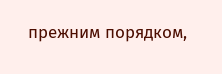прежним порядком,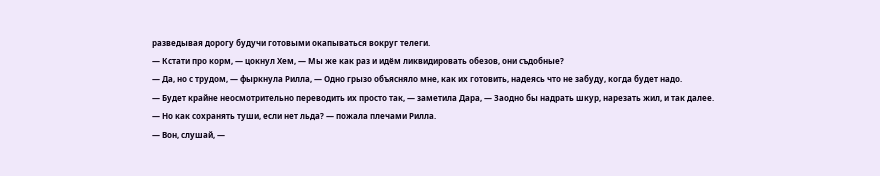разведывая дорогу будучи готовыми окапываться вокруг телеги.
— Кстати про корм, — цокнул Хем, — Мы же как раз и идём ликвидировать обезов, они съдобные?
— Да, но с трудом, — фыркнула Рилла, — Одно грызо объясняло мне, как их готовить, надеясь что не забуду, когда будет надо.
— Будет крайне неосмотрительно переводить их просто так, — заметила Дара, — Заодно бы надрать шкур, нарезать жил, и так далее.
— Но как сохранять туши, если нет льда? — пожала плечами Рилла.
— Вон, слушай, —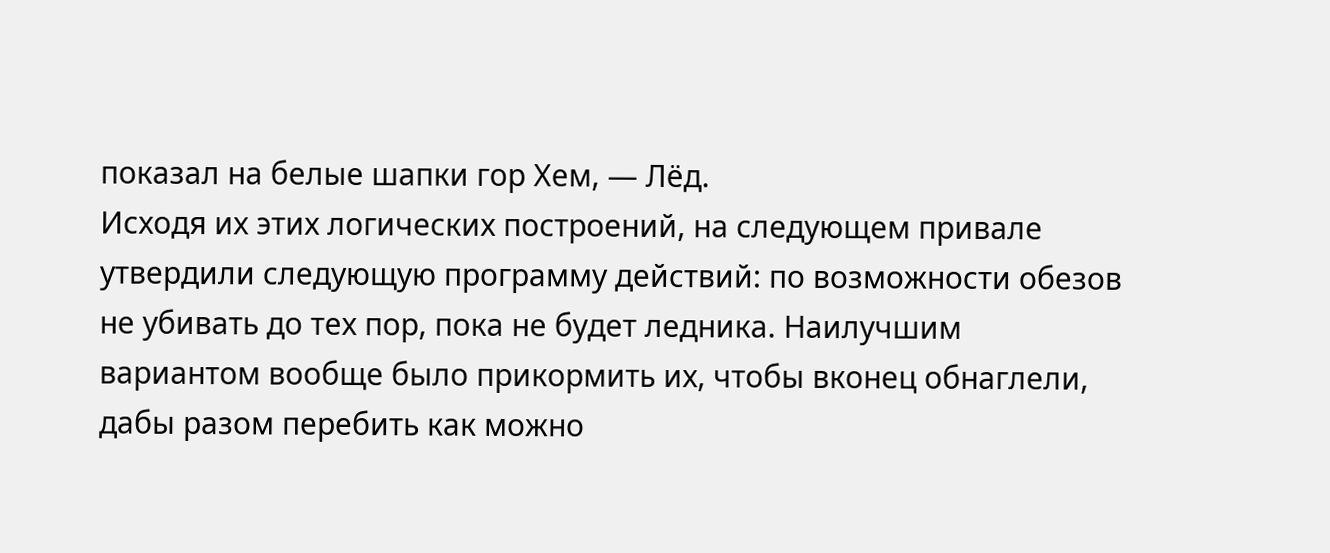показал на белые шапки гор Хем, — Лёд.
Исходя их этих логических построений, на следующем привале утвердили следующую программу действий: по возможности обезов не убивать до тех пор, пока не будет ледника. Наилучшим вариантом вообще было прикормить их, чтобы вконец обнаглели, дабы разом перебить как можно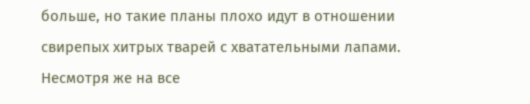больше, но такие планы плохо идут в отношении свирепых хитрых тварей с хватательными лапами. Несмотря же на все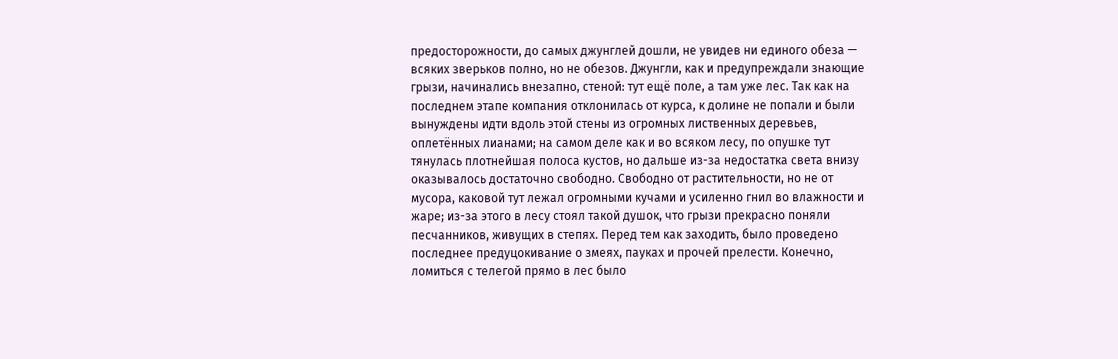предосторожности, до самых джунглей дошли, не увидев ни единого обеза — всяких зверьков полно, но не обезов. Джунгли, как и предупреждали знающие грызи, начинались внезапно, стеной: тут ещё поле, а там уже лес. Так как на последнем этапе компания отклонилась от курса, к долине не попали и были вынуждены идти вдоль этой стены из огромных лиственных деревьев, оплетённых лианами; на самом деле как и во всяком лесу, по опушке тут тянулась плотнейшая полоса кустов, но дальше из-за недостатка света внизу оказывалось достаточно свободно. Свободно от растительности, но не от мусора, каковой тут лежал огромными кучами и усиленно гнил во влажности и жаре; из-за этого в лесу стоял такой душок, что грызи прекрасно поняли песчанников, живущих в степях. Перед тем как заходить, было проведено последнее предуцокивание о змеях, пауках и прочей прелести. Конечно, ломиться с телегой прямо в лес было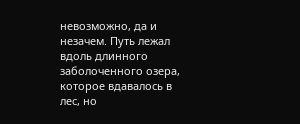невозможно, да и незачем. Путь лежал вдоль длинного заболоченного озера, которое вдавалось в лес, но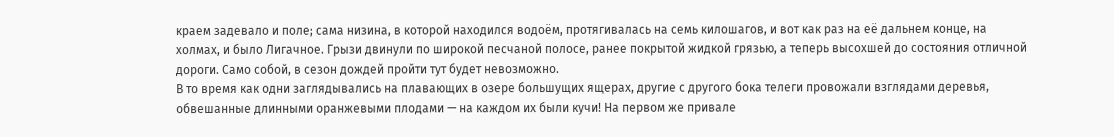краем задевало и поле; сама низина, в которой находился водоём, протягивалась на семь килошагов, и вот как раз на её дальнем конце, на холмах, и было Лигачное. Грызи двинули по широкой песчаной полосе, ранее покрытой жидкой грязью, а теперь высохшей до состояния отличной дороги. Само собой, в сезон дождей пройти тут будет невозможно.
В то время как одни заглядывались на плавающих в озере большущих ящерах, другие с другого бока телеги провожали взглядами деревья, обвешанные длинными оранжевыми плодами — на каждом их были кучи! На первом же привале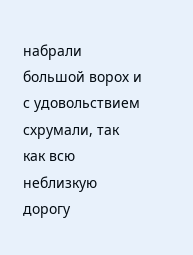набрали большой ворох и с удовольствием схрумали, так как всю неблизкую дорогу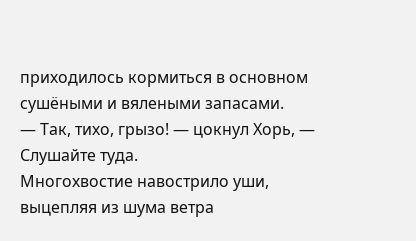приходилось кормиться в основном сушёными и вялеными запасами.
— Так, тихо, грызо! — цокнул Хорь, — Слушайте туда.
Многохвостие навострило уши, выцепляя из шума ветра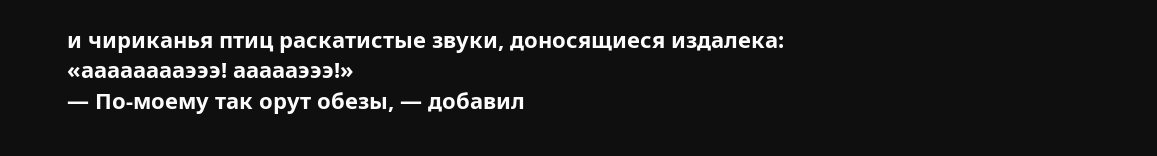и чириканья птиц раскатистые звуки, доносящиеся издалека: «ааааааааэээ! аааааэээ!»
— По-моему так орут обезы, — добавил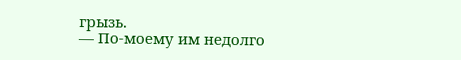грызь.
— По-моему им недолго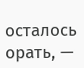осталось орать, —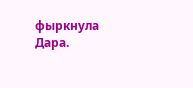фыркнула Дара.